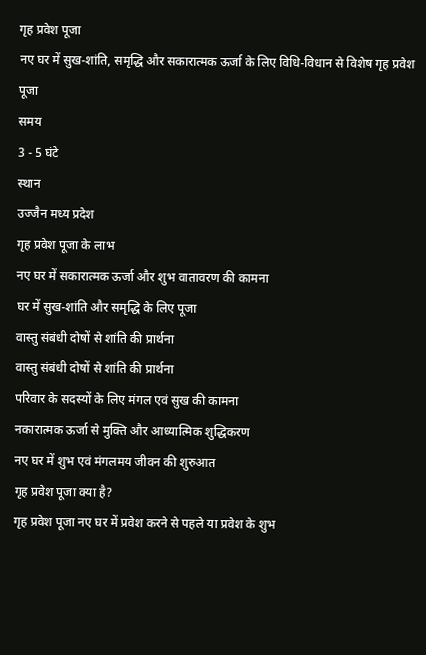गृह प्रवेश पूजा
नए घर में सुख-शांति, समृद्धि और सकारात्मक ऊर्जा के लिए विधि-विधान से विशेष गृह प्रवेश पूजा
समय
3 - 5 घंटे
स्थान
उज्जैन मध्य प्रदेश
गृह प्रवेश पूजा के लाभ
नए घर में सकारात्मक ऊर्जा और शुभ वातावरण की कामना
घर में सुख-शांति और समृद्धि के लिए पूजा
वास्तु संबंधी दोषों से शांति की प्रार्थना
वास्तु संबंधी दोषों से शांति की प्रार्थना
परिवार के सदस्यों के लिए मंगल एवं सुख की कामना
नकारात्मक ऊर्जा से मुक्ति और आध्यात्मिक शुद्धिकरण
नए घर में शुभ एवं मंगलमय जीवन की शुरुआत
गृह प्रवेश पूजा क्या है?
गृह प्रवेश पूजा नए घर में प्रवेश करने से पहले या प्रवेश के शुभ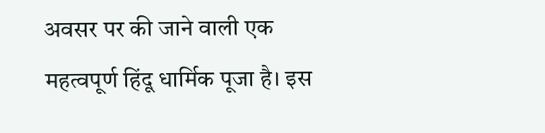अवसर पर की जाने वाली एक महत्वपूर्ण हिंदू धार्मिक पूजा है। इस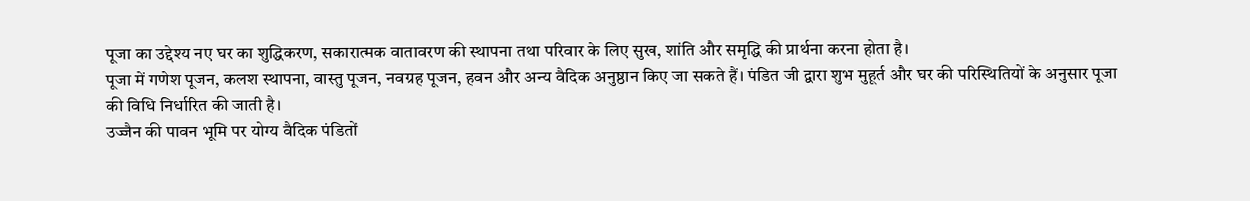पूजा का उद्देश्य नए घर का शुद्धिकरण, सकारात्मक वातावरण की स्थापना तथा परिवार के लिए सुख, शांति और समृद्धि की प्रार्थना करना होता है।
पूजा में गणेश पूजन, कलश स्थापना, वास्तु पूजन, नवग्रह पूजन, हवन और अन्य वैदिक अनुष्ठान किए जा सकते हैं। पंडित जी द्वारा शुभ मुहूर्त और घर की परिस्थितियों के अनुसार पूजा की विधि निर्धारित की जाती है।
उज्जैन की पावन भूमि पर योग्य वैदिक पंडितों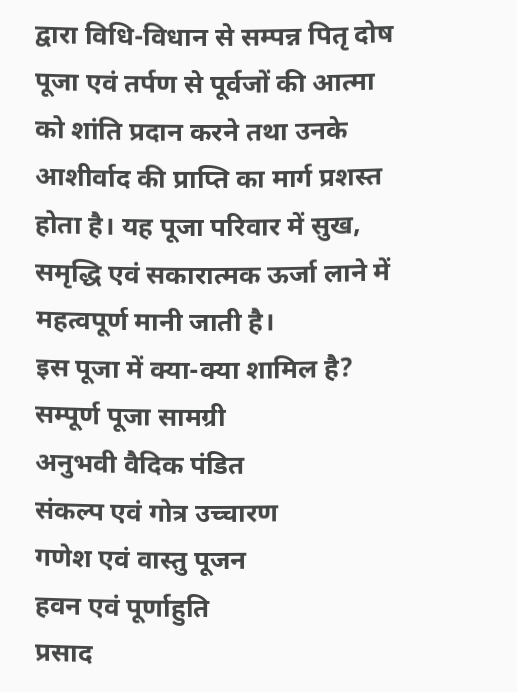द्वारा विधि-विधान से सम्पन्न पितृ दोष पूजा एवं तर्पण से पूर्वजों की आत्मा को शांति प्रदान करने तथा उनके आशीर्वाद की प्राप्ति का मार्ग प्रशस्त होता है। यह पूजा परिवार में सुख, समृद्धि एवं सकारात्मक ऊर्जा लाने में महत्वपूर्ण मानी जाती है।
इस पूजा में क्या-क्या शामिल है?
सम्पूर्ण पूजा सामग्री
अनुभवी वैदिक पंडित
संकल्प एवं गोत्र उच्चारण
गणेश एवं वास्तु पूजन
हवन एवं पूर्णाहुति
प्रसाद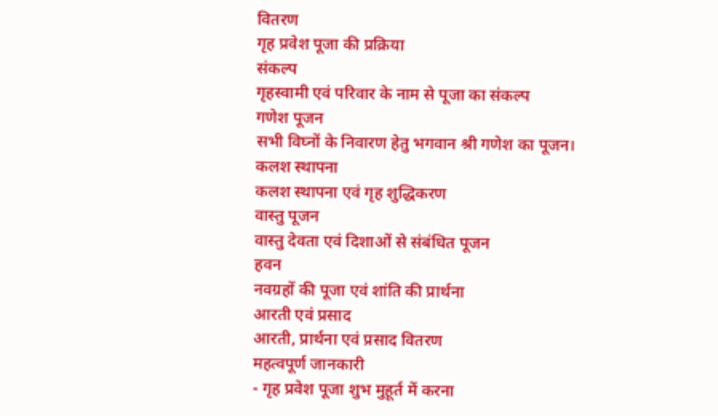वितरण
गृह प्रवेश पूजा की प्रक्रिया
संकल्प
गृहस्वामी एवं परिवार के नाम से पूजा का संकल्प
गणेश पूजन
सभी विघ्नों के निवारण हेतु भगवान श्री गणेश का पूजन।
कलश स्थापना
कलश स्थापना एवं गृह शुद्धिकरण
वास्तु पूजन
वास्तु देवता एवं दिशाओं से संबंधित पूजन
हवन
नवग्रहों की पूजा एवं शांति की प्रार्थना
आरती एवं प्रसाद
आरती, प्रार्थना एवं प्रसाद वितरण
महत्वपूर्ण जानकारी
- गृह प्रवेश पूजा शुभ मुहूर्त में करना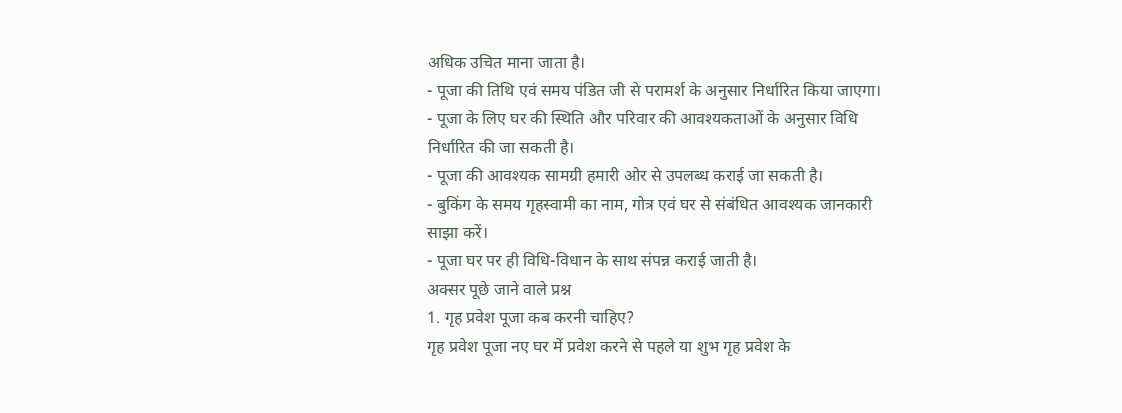अधिक उचित माना जाता है।
- पूजा की तिथि एवं समय पंडित जी से परामर्श के अनुसार निर्धारित किया जाएगा।
- पूजा के लिए घर की स्थिति और परिवार की आवश्यकताओं के अनुसार विधि निर्धारित की जा सकती है।
- पूजा की आवश्यक सामग्री हमारी ओर से उपलब्ध कराई जा सकती है।
- बुकिंग के समय गृहस्वामी का नाम, गोत्र एवं घर से संबंधित आवश्यक जानकारी साझा करें।
- पूजा घर पर ही विधि-विधान के साथ संपन्न कराई जाती है।
अक्सर पूछे जाने वाले प्रश्न
1. गृह प्रवेश पूजा कब करनी चाहिए?
गृह प्रवेश पूजा नए घर में प्रवेश करने से पहले या शुभ गृह प्रवेश के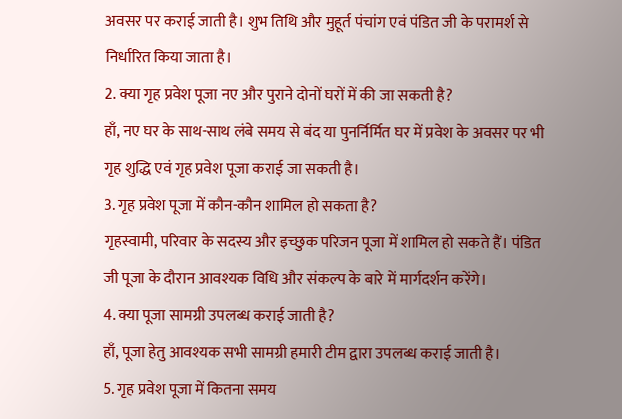अवसर पर कराई जाती है। शुभ तिथि और मुहूर्त पंचांग एवं पंडित जी के परामर्श से निर्धारित किया जाता है।
2. क्या गृह प्रवेश पूजा नए और पुराने दोनों घरों में की जा सकती है?
हाँ, नए घर के साथ-साथ लंबे समय से बंद या पुनर्निर्मित घर में प्रवेश के अवसर पर भी गृह शुद्धि एवं गृह प्रवेश पूजा कराई जा सकती है।
3. गृह प्रवेश पूजा में कौन-कौन शामिल हो सकता है?
गृहस्वामी, परिवार के सदस्य और इच्छुक परिजन पूजा में शामिल हो सकते हैं। पंडित जी पूजा के दौरान आवश्यक विधि और संकल्प के बारे में मार्गदर्शन करेंगे।
4. क्या पूजा सामग्री उपलब्ध कराई जाती है?
हाँ, पूजा हेतु आवश्यक सभी सामग्री हमारी टीम द्वारा उपलब्ध कराई जाती है।
5. गृह प्रवेश पूजा में कितना समय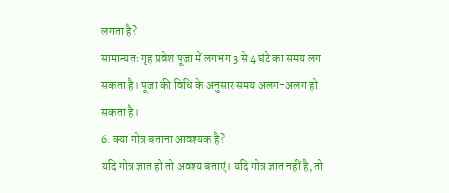लगता है?
सामान्यतः गृह प्रवेश पूजा में लगभग 3 से 4 घंटे का समय लग सकता है। पूजा की विधि के अनुसार समय अलग-अलग हो सकता है।
6. क्या गोत्र बताना आवश्यक है?
यदि गोत्र ज्ञात हो तो अवश्य बताएं। यदि गोत्र ज्ञात नहीं है, तो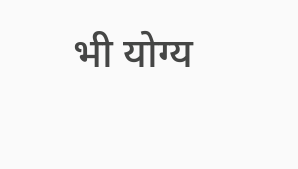भी योग्य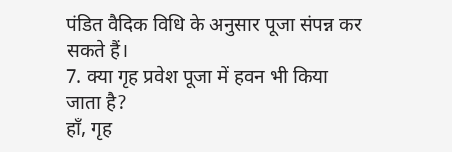पंडित वैदिक विधि के अनुसार पूजा संपन्न कर सकते हैं।
7. क्या गृह प्रवेश पूजा में हवन भी किया जाता है?
हाँ, गृह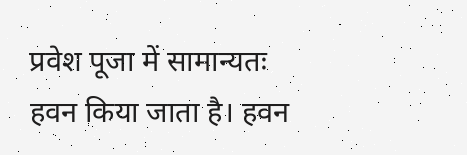प्रवेश पूजा में सामान्यतः हवन किया जाता है। हवन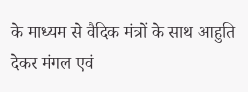के माध्यम से वैदिक मंत्रों के साथ आहुति देकर मंगल एवं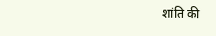शांति की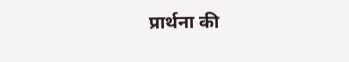प्रार्थना की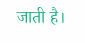जाती है।